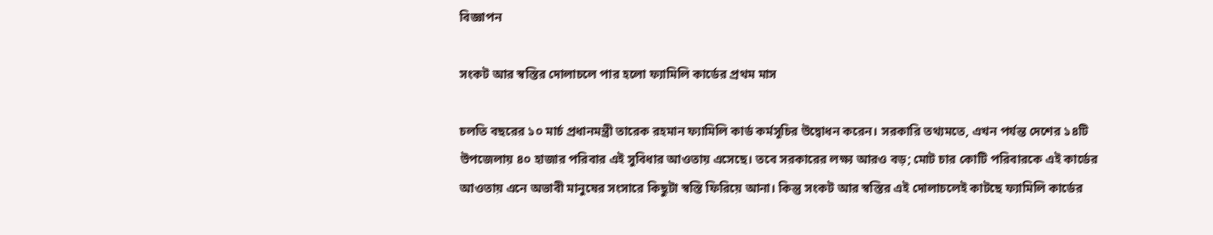বিজ্ঞাপন

সংকট আর স্বস্তির দোলাচলে পার হলো ফ্যামিলি কার্ডের প্রথম মাস

চলতি বছরের ১০ মার্চ প্রধানমন্ত্রী তারেক রহমান ফ্যামিলি কার্ড কর্মসূচির উদ্বোধন করেন। সরকারি তথ্যমতে, এখন পর্যন্ত দেশের ১৪টি উপজেলায় ৪০ হাজার পরিবার এই সুবিধার আওতায় এসেছে। তবে সরকারের লক্ষ্য আরও বড়; মোট চার কোটি পরিবারকে এই কার্ডের আওতায় এনে অভাবী মানুষের সংসারে কিছুটা স্বস্তি ফিরিয়ে আনা। কিন্তু সংকট আর স্বস্তির এই দোলাচলেই কাটছে ফ্যামিলি কার্ডের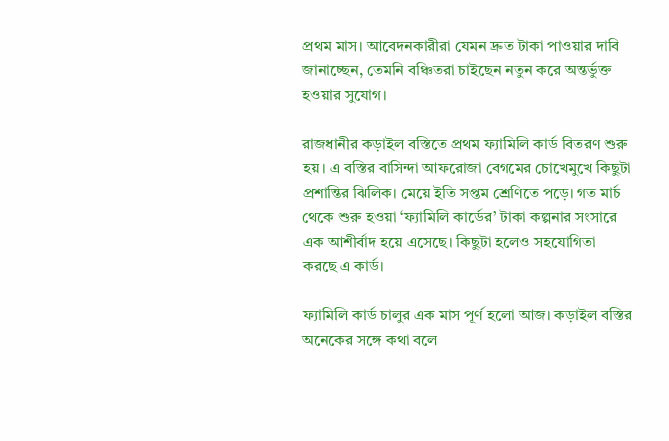প্রথম মাস। আবেদনকারীরা যেমন দ্রুত টাকা পাওয়ার দাবি জানাচ্ছেন, তেমনি বঞ্চিতরা চাইছেন নতুন করে অন্তর্ভুক্ত হওয়ার সুযোগ।

রাজধানীর কড়াইল বস্তিতে প্রথম ফ্যামিলি কার্ড বিতরণ শুরু হয়। এ বস্তির বাসিন্দা আফরোজা বেগমের চোখেমুখে কিছুটা প্রশান্তির ঝিলিক। মেয়ে ইতি সপ্তম শ্রেণিতে পড়ে। গত মার্চ থেকে শুরু হওয়া ‘ফ্যামিলি কার্ডের’ টাকা কল্পনার সংসারে এক আশীর্বাদ হয়ে এসেছে। কিছুটা হলেও সহযোগিতা করছে এ কার্ড।

ফ্যামিলি কার্ড চালুর এক মাস পূর্ণ হলো আজ। কড়াইল বস্তির অনেকের সঙ্গে কথা বলে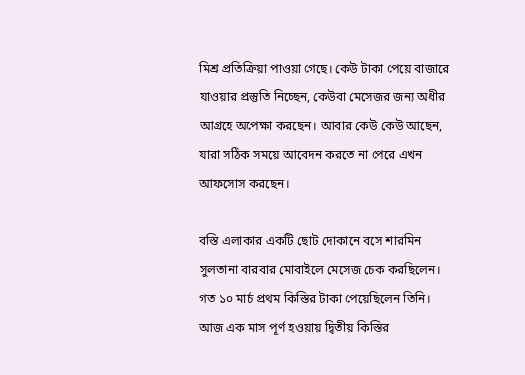মিশ্র প্রতিক্রিয়া পাওয়া গেছে। কেউ টাকা পেয়ে বাজারে যাওয়ার প্রস্তুতি নিচ্ছেন, কেউবা মেসেজর জন্য অধীর আগ্রহে অপেক্ষা করছেন। আবার কেউ কেউ আছেন, যারা সঠিক সময়ে আবেদন করতে না পেরে এখন আফসোস করছেন।

বস্তি এলাকার একটি ছোট দোকানে বসে শারমিন সুলতানা বারবার মোবাইলে মেসেজ চেক করছিলেন। গত ১০ মার্চ প্রথম কিস্তির টাকা পেয়েছিলেন তিনি। আজ এক মাস পূর্ণ হওয়ায় দ্বিতীয় কিস্তির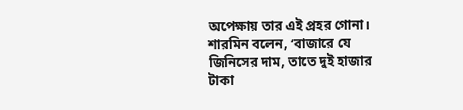অপেক্ষায় তার এই প্রহর গোনা। শারমিন বলেন, ‘বাজারে যে জিনিসের দাম, তাতে দুই হাজার টাকা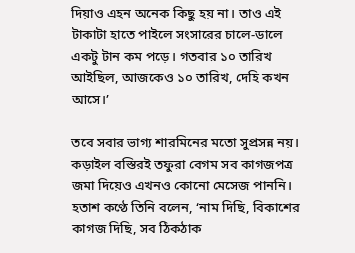দিয়াও এহন অনেক কিছু হয় না। তাও এই টাকাটা হাতে পাইলে সংসারের চালে-ডালে একটু টান কম পড়ে। গতবার ১০ তারিখ আইছিল, আজকেও ১০ তারিখ, দেহি কখন আসে।’

তবে সবার ভাগ্য শারমিনের মতো সুপ্রসন্ন নয়। কড়াইল বস্তিরই তফুরা বেগম সব কাগজপত্র জমা দিয়েও এখনও কোনো মেসেজ পাননি। হতাশ কণ্ঠে তিনি বলেন, ‘নাম দিছি, বিকাশের কাগজ দিছি, সব ঠিকঠাক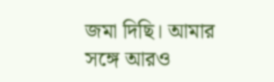জমা দিছি। আমার সঙ্গে আরও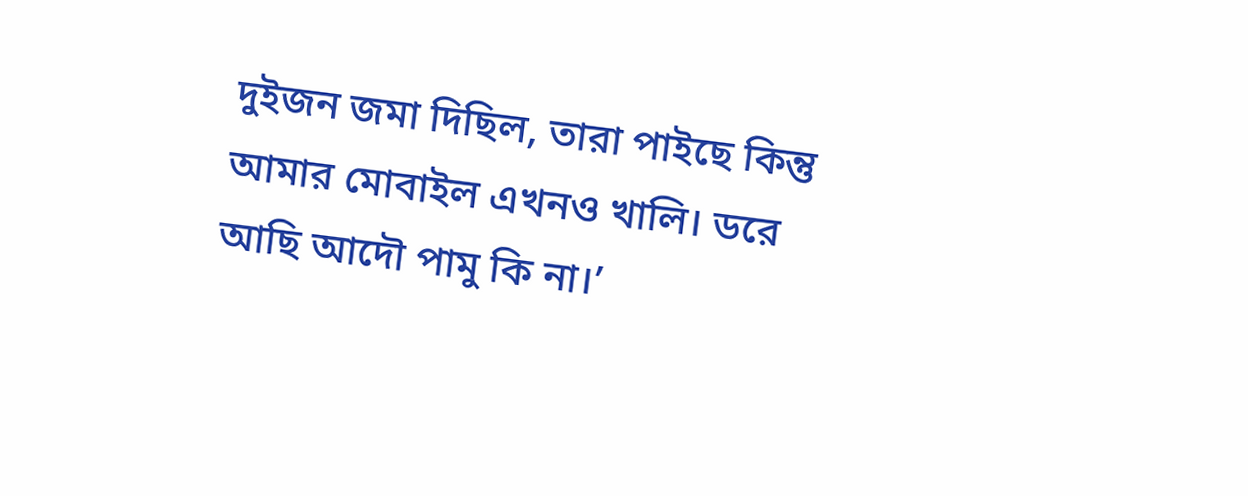দুইজন জমা দিছিল, তারা পাইছে কিন্তু আমার মোবাইল এখনও খালি। ডরে আছি আদৌ পামু কি না।’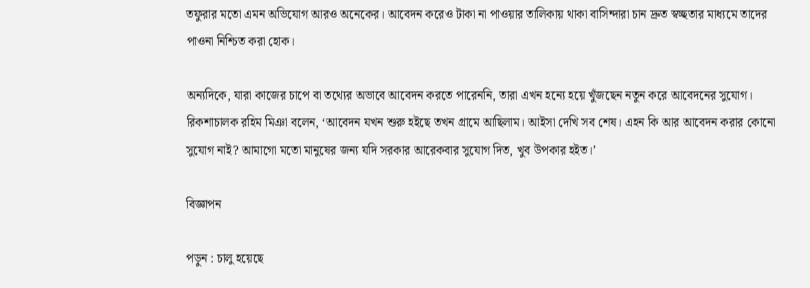তফুরার মতো এমন অভিযোগ আরও অনেকের। আবেদন করেও টাকা না পাওয়ার তালিকায় থাকা বাসিন্দারা চান দ্রুত স্বচ্ছতার মাধ্যমে তাদের পাওনা নিশ্চিত করা হোক।

অন্যদিকে, যারা কাজের চাপে বা তথ্যের অভাবে আবেদন করতে পারেননি, তারা এখন হন্যে হয়ে খুঁজছেন নতুন করে আবেদনের সুযোগ। রিকশাচালক রহিম মিঞা বলেন, ‘আবেদন যখন শুরু হইছে তখন গ্রামে আছিলাম। আইসা দেখি সব শেষ। এহন কি আর আবেদন করার কোনো সুযোগ নাই? আমাগো মতো মানুষের জন্য যদি সরকার আরেকবার সুযোগ দিত, খুব উপকার হইত।’

বিজ্ঞাপন

পড়ুন : চালু হয়েছে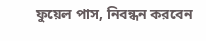ফুয়েল পাস, নিবন্ধন করবেন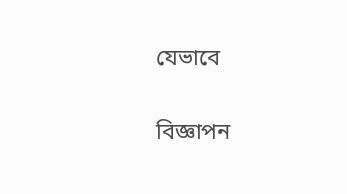যেভাবে

বিজ্ঞাপন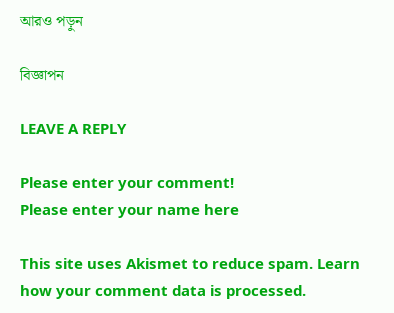আরও পড়ুন

বিজ্ঞাপন

LEAVE A REPLY

Please enter your comment!
Please enter your name here

This site uses Akismet to reduce spam. Learn how your comment data is processed.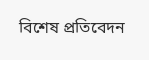বিশেষ প্রতিবেদন